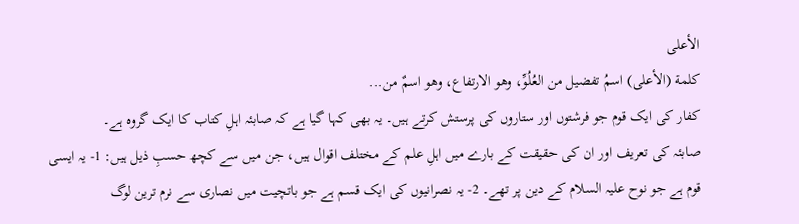الأعلى
كلمة (الأعلى) اسمُ تفضيل من العُلُوِّ، وهو الارتفاع، وهو اسمٌ من...
کفار کی ایک قوم جو فرشتوں اور ستاروں کی پرستش کرتے ہیں۔ یہ بھی کہا گیا ہے کہ صابئہ اہلِ کتاب کا ایک گروہ ہے۔
صابئہ کی تعریف اور ان کی حقیقت کے بارے میں اہلِ علم کے مختلف اقوال ہیں، جن میں سے کچھ حسبِ ذیل ہیں: 1- یہ ایسی قوم ہے جو نوح علیہ السلام کے دین پر تھے۔ 2- یہ نصرانیوں کی ایک قسم ہے جو باتچیت میں نصاری سے نرم ترین لوگ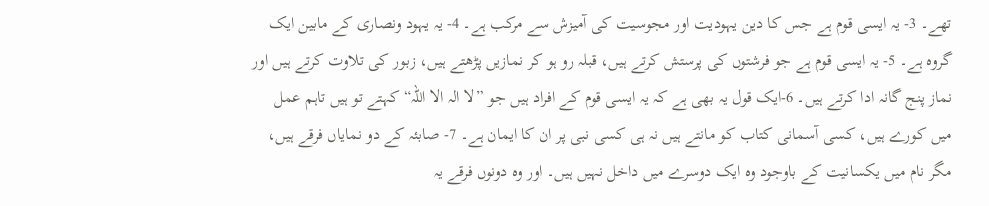تھے۔ 3- یہ ایسی قوم ہے جس کا دین یہودیت اور مجوسیت کی آمیزش سے مرکب ہے۔ 4- یہ یہود ونصاری کے مابین ایک گروہ ہے۔ 5- یہ ایسی قوم ہے جو فرشتوں کی پرستش کرتے ہیں، قبلہ رو ہو کر نمازیں پڑھتے ہیں، زبور کی تلاوت کرتے ہیں اور نماز پنج گانہ ادا کرتے ہیں۔ 6-ایک قول یہ بھی ہے کہ یہ ایسی قوم کے افراد ہیں جو ”لا الہ الا اللہ“ کہتے تو ہیں تاہم عمل میں کورے ہیں، کسی آسمانی کتاب کو مانتے ہیں نہ ہی کسی نبی پر ان کا ایمان ہے۔ 7- صابئہ کے دو نمایاں فرقے ہیں، مگر نام میں یکسانیت کے باوجود وہ ایک دوسرے میں داخل نہیں ہیں۔ اور وہ دونوں فرقے یہ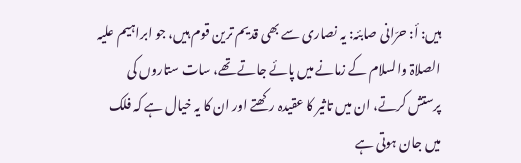ہیں: أ: حرّانی صابئہ: یہ نصاری سے بھی قدیم ترین قوم ہیں، جو ابراہیم علیہ الصلاۃ والسلام کے زمانے میں پائے جاتے تھے، سات ستاروں کی پرستش کرتے، ان میں تاثیر کا عقیدہ رکھتے اور ان کا یہ خیال ہے کہ فلک میں جان ہوتی ہے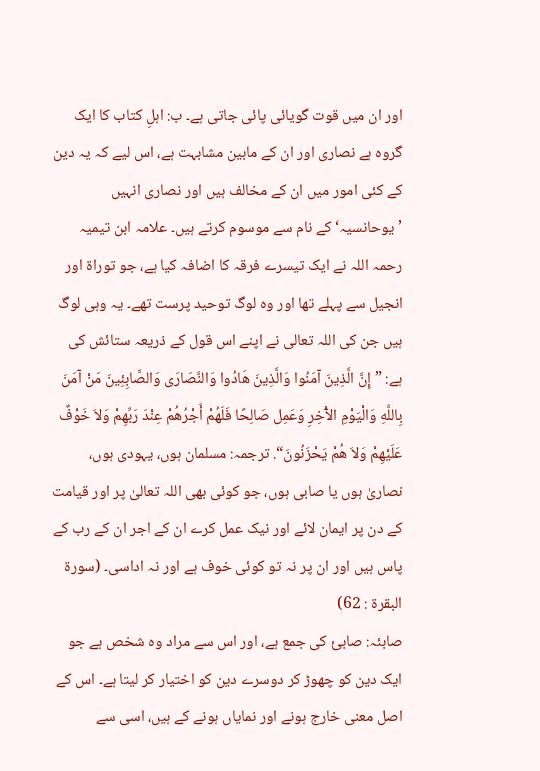اور ان میں قوت گویائی پائی جاتی ہے۔ ب: اہلِ کتاب کا ایک گروہ ہے نصاری اور ان کے مابین مشابہت ہے، اس لیے کہ یہ دین کے کئی امور میں ان کے مخالف ہیں اور نصاری انہیں ’یوحانسیہ‘ کے نام سے موسوم کرتے ہیں۔ علامہ ابن تیمیہ رحمہ اللہ نے ایک تیسرے فرقہ کا اضافہ کیا ہے، جو توراۃ اور انجیل سے پہلے تھا اور وہ لوگ توحید پرست تھے۔ یہ وہی لوگ ہیں جن کی اللہ تعالی نے اپنے اس قول کے ذریعہ ستائش کی ہے: ”إِنَّ الَّذِينَ آمَنُوا وَالَّذِينَ هَادُوا وَالنَّصَارَى وَالصَّابِئِينَ مَنْ آمَنَ بِاللَّهِ وَالْيَوْمِ الآْخِرِ وَعَمِل صَالِحًا فَلَهُمْ أَجْرُهُمْ عِنْدَ رَبِّهِمْ وَلاَ خَوْفٌ عَلَيْهِمْ وَلاَ هُمْ يَحْزَنُونَ“. ترجمہ: مسلمان ہوں، یہودی ہوں، نصاریٰ ہوں یا صابی ہوں، جو کوئی بھی اللہ تعالیٰ پر اور قیامت کے دن پر ایمان لائے اور نیک عمل کرے ان کے اجر ان کے رب کے پاس ہیں اور ان پر نہ تو کوئی خوف ہے اور نہ اداسی۔ (سورۃ البقرة : 62)
صابئہ: صابئ کی جمع ہے، اور اس سے مراد وہ شخص ہے جو ایک دین کو چھوڑ کر دوسرے دین کو اختیار کر لیتا ہے۔ اس کے اصل معنی خارج ہونے اور نمایاں ہونے کے ہیں، اسی سے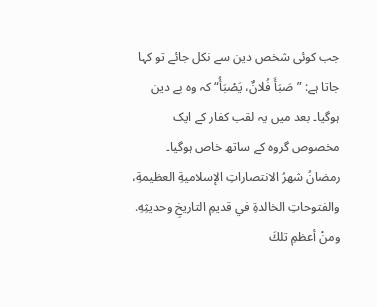جب کوئی شخص دین سے نکل جائے تو کہا جاتا ہے: ”صَبَأَ فُلانٌ، يَصْبَأُ“ کہ وہ بے دین ہوگیا۔ بعد میں یہ لقب کفار کے ایک مخصوص گروہ کے ساتھ خاص ہوگیا۔
رمضانُ شهرُ الانتصاراتِ الإسلاميةِ العظيمةِ، والفتوحاتِ الخالدةِ في قديمِ التاريخِ وحديثِهِ.
ومنْ أعظمِ تلكَ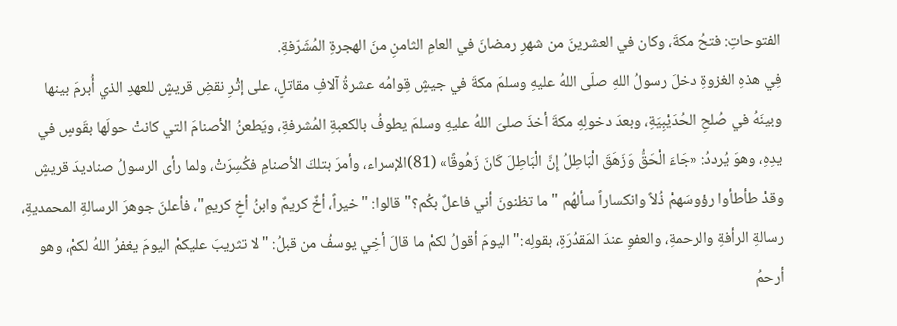الفتوحاتِ: فتحُ مكةَ، وكان في العشرينَ من شهرِ رمضانَ في العامِ الثامنِ منَ الهجرةِ المُشَرّفةِ.
فِي هذهِ الغزوةِ دخلَ رسولُ اللهِ صلّى اللهُ عليهِ وسلمَ مكةَ في جيشٍ قِوامُه عشرةُ آلافِ مقاتلٍ، على إثْرِ نقضِ قريشٍ للعهدِ الذي أُبرمَ بينها وبينَهُ في صُلحِ الحُدَيْبِيَةِ، وبعدَ دخولِهِ مكةَ أخذَ صلىَ اللهُ عليهِ وسلمَ يطوفُ بالكعبةِ المُشرفةِ، ويَطعنُ الأصنامَ التي كانتْ حولَها بقَوسٍ في يدِهِ، وهوَ يُرددُ: «جَاءَ الْحَقُّ وَزَهَقَ الْبَاطِلُ إِنَّ الْبَاطِلَ كَانَ زَهُوقًا» (81)الإسراء، وأمرَ بتلكَ الأصنامِ فكُسِرَتْ، ولما رأى الرسولُ صناديدَ قريشٍ وقدْ طأطأوا رؤوسَهمْ ذُلاً وانكساراً سألهُم " ما تظنونَ أني فاعلٌ بكُم؟" قالوا: "خيراً، أخٌ كريمٌ وابنُ أخٍ كريمٍ"، فأعلنَ جوهرَ الرسالةِ المحمديةِ، رسالةِ الرأفةِ والرحمةِ، والعفوِ عندَ المَقدُرَةِ، بقولِه:" اليومَ أقولُ لكمْ ما قالَ أخِي يوسفُ من قبلُ: "لا تثريبَ عليكمْ اليومَ يغفرُ اللهُ لكمْ، وهو أرحمُ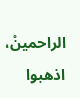الراحمينْ، اذهبوا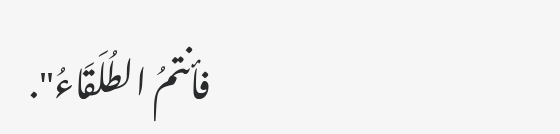فأنتمُ الطُلَقَاءُ".